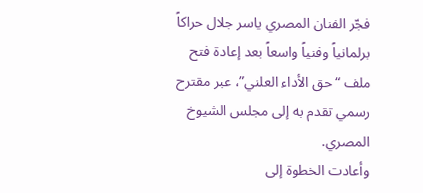فجّر الفنان المصري ياسر جلال حراكاً برلمانياً وفنياً واسعاً بعد إعادة فتح ملف “حق الأداء العلني”، عبر مقترح رسمي تقدم به إلى مجلس الشيوخ المصري.
وأعادت الخطوة إلى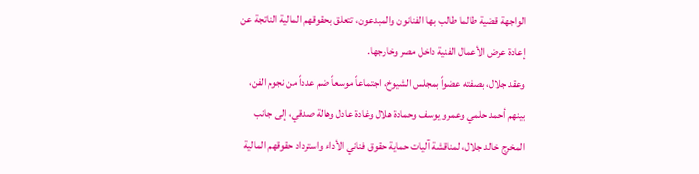الواجهة قضية طالما طالب بها الفنانون والمبدعون، تتعلق بحقوقهم المالية الناتجة عن إعادة عرض الأعمال الفنية داخل مصر وخارجها.
وعقد جلال، بصفته عضواً بمجلس الشيوخ، اجتماعاً موسعاً ضم عدداً من نجوم الفن، بينهم أحمد حلمي وعمرو يوسف وحمادة هلال وغادة عادل وهالة صدقي، إلى جانب المخرج خالد جلال، لمناقشة آليات حماية حقوق فناني الأداء واسترداد حقوقهم المالية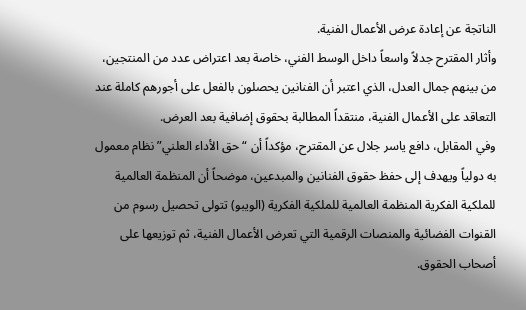الناتجة عن إعادة عرض الأعمال الفنية.
وأثار المقترح جدلاً واسعاً داخل الوسط الفني، خاصة بعد اعتراض عدد من المنتجين، من بينهم جمال العدل، الذي اعتبر أن الفنانين يحصلون بالفعل على أجورهم كاملة عند التعاقد على الأعمال الفنية، منتقداً المطالبة بحقوق إضافية بعد العرض.
وفي المقابل، دافع ياسر جلال عن المقترح، مؤكداً أن “حق الأداء العلني” نظام معمول به دولياً ويهدف إلى حفظ حقوق الفنانين والمبدعين، موضحاً أن المنظمة العالمية للملكية الفكرية المنظمة العالمية للملكية الفكرية (الويبو) تتولى تحصيل رسوم من القنوات الفضائية والمنصات الرقمية التي تعرض الأعمال الفنية، ثم توزيعها على أصحاب الحقوق.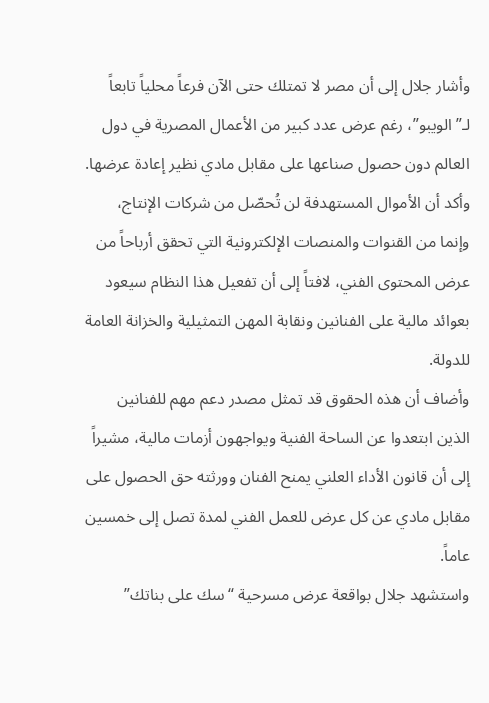وأشار جلال إلى أن مصر لا تمتلك حتى الآن فرعاً محلياً تابعاً لـ”الويبو”، رغم عرض عدد كبير من الأعمال المصرية في دول العالم دون حصول صناعها على مقابل مادي نظير إعادة عرضها.
وأكد أن الأموال المستهدفة لن تُحصّل من شركات الإنتاج، وإنما من القنوات والمنصات الإلكترونية التي تحقق أرباحاً من عرض المحتوى الفني، لافتاً إلى أن تفعيل هذا النظام سيعود بعوائد مالية على الفنانين ونقابة المهن التمثيلية والخزانة العامة للدولة.
وأضاف أن هذه الحقوق قد تمثل مصدر دعم مهم للفنانين الذين ابتعدوا عن الساحة الفنية ويواجهون أزمات مالية، مشيراً إلى أن قانون الأداء العلني يمنح الفنان وورثته حق الحصول على مقابل مادي عن كل عرض للعمل الفني لمدة تصل إلى خمسين عاماً.
واستشهد جلال بواقعة عرض مسرحية “سك على بناتك”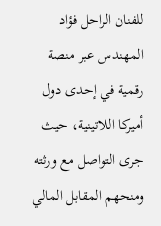للفنان الراحل فؤاد المهندس عبر منصة رقمية في إحدى دول أميركا اللاتينية، حيث جرى التواصل مع ورثته ومنحهم المقابل المالي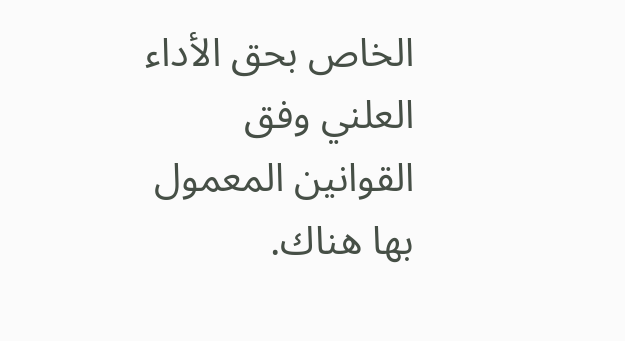الخاص بحق الأداء العلني وفق القوانين المعمول بها هناك.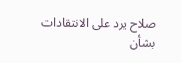صلاح يرد على الانتقادات بشأن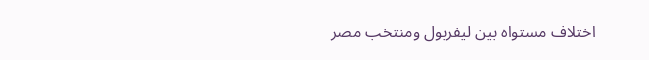اختلاف مستواه بين ليفربول ومنتخب مصر